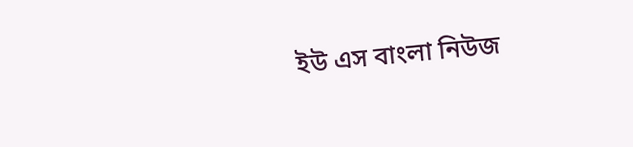ইউ এস বাংলা নিউজ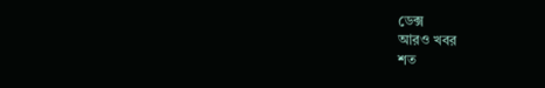ডেক্স
আরও খবর
শত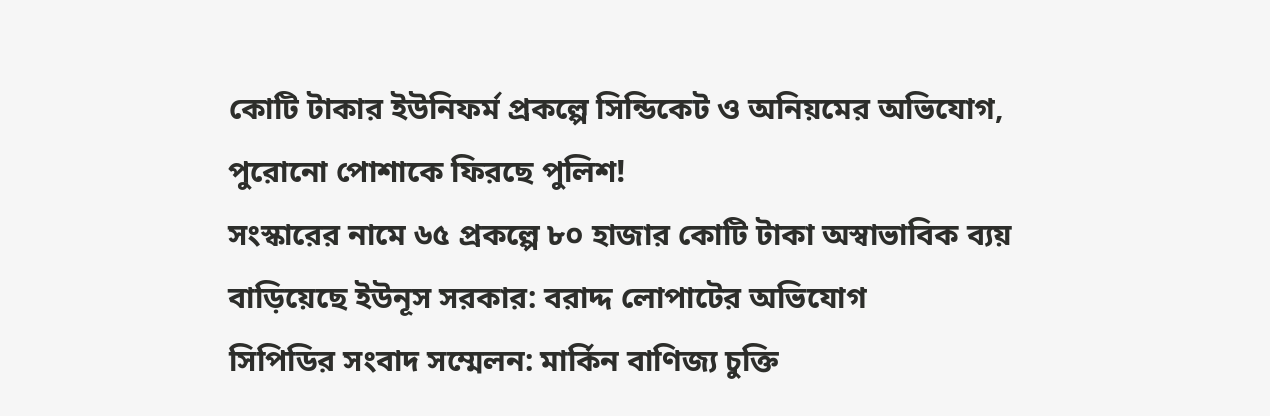কোটি টাকার ইউনিফর্ম প্রকল্পে সিন্ডিকেট ও অনিয়মের অভিযোগ, পুরোনো পোশাকে ফিরছে পুলিশ!
সংস্কারের নামে ৬৫ প্রকল্পে ৮০ হাজার কোটি টাকা অস্বাভাবিক ব্যয় বাড়িয়েছে ইউনূস সরকার: বরাদ্দ লোপাটের অভিযোগ
সিপিডির সংবাদ সম্মেলন: মার্কিন বাণিজ্য চুক্তি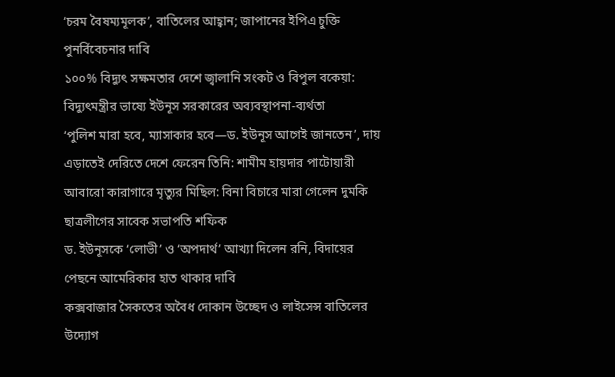‘চরম বৈষম্যমূলক’, বাতিলের আহ্বান; জাপানের ইপিএ চুক্তি পুনর্বিবেচনার দাবি
১০০% বিদ্যুৎ সক্ষমতার দেশে জ্বালানি সংকট ও বিপুল বকেয়া: বিদ্যুৎমন্ত্রীর ভাষ্যে ইউনূস সরকারের অব্যবস্থাপনা-ব্যর্থতা
‘পুলিশ মারা হবে, ম্যাসাকার হবে—ড. ইউনূস আগেই জানতেন’, দায় এড়াতেই দেরিতে দেশে ফেরেন তিনি: শামীম হায়দার পাটোয়ারী
আবারো কারাগারে মৃত্যুর মিছিল: বিনা বিচারে মারা গেলেন দুমকি ছাত্রলীগের সাবেক সভাপতি শফিক
ড. ইউনূসকে ‘লোভী’ ও ‘অপদার্থ’ আখ্যা দিলেন রনি, বিদায়ের পেছনে আমেরিকার হাত থাকার দাবি
কক্সবাজার সৈকতের অবৈধ দোকান উচ্ছেদ ও লাইসেন্স বাতিলের উদ্যোগ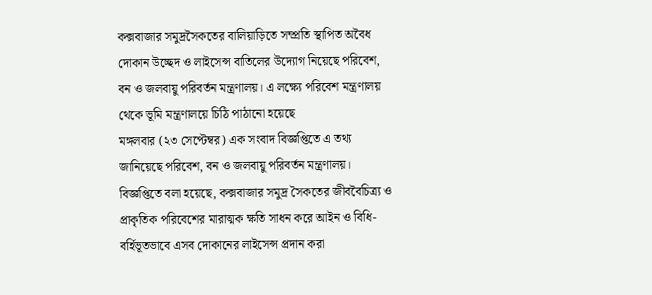কক্সবাজার সমুদ্রসৈকতের বালিয়াড়িতে সম্প্রতি স্থাপিত অবৈধ দোকান উচ্ছেদ ও লাইসেন্স বাতিলের উদ্যোগ নিয়েছে পরিবেশ, বন ও জলবায়ু পরিবর্তন মন্ত্রণালয়। এ লক্ষ্যে পরিবেশ মন্ত্রণালয় থেকে ভূমি মন্ত্রণালয়ে চিঠি পাঠানো হয়েছে
মঙ্গলবার (২৩ সেপ্টেম্বর) এক সংবাদ বিজ্ঞপ্তিতে এ তথ্য জানিয়েছে পরিবেশ, বন ও জলবায়ু পরিবর্তন মন্ত্রণালয়।
বিজ্ঞপ্তিতে বলা হয়েছে, কক্সবাজার সমুদ্র সৈকতের জীববৈচিত্র্য ও প্রাকৃতিক পরিবেশের মারাত্মক ক্ষতি সাধন করে আইন ও বিধি-বর্হিভূতভাবে এসব দোকানের লাইসেন্স প্রদান করা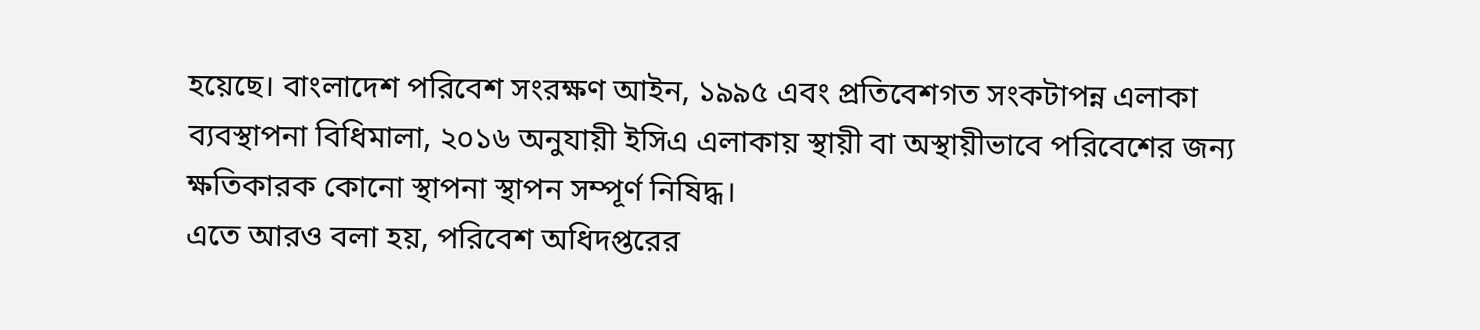হয়েছে। বাংলাদেশ পরিবেশ সংরক্ষণ আইন, ১৯৯৫ এবং প্রতিবেশগত সংকটাপন্ন এলাকা ব্যবস্থাপনা বিধিমালা, ২০১৬ অনুযায়ী ইসিএ এলাকায় স্থায়ী বা অস্থায়ীভাবে পরিবেশের জন্য ক্ষতিকারক কোনো স্থাপনা স্থাপন সম্পূর্ণ নিষিদ্ধ।
এতে আরও বলা হয়, পরিবেশ অধিদপ্তরের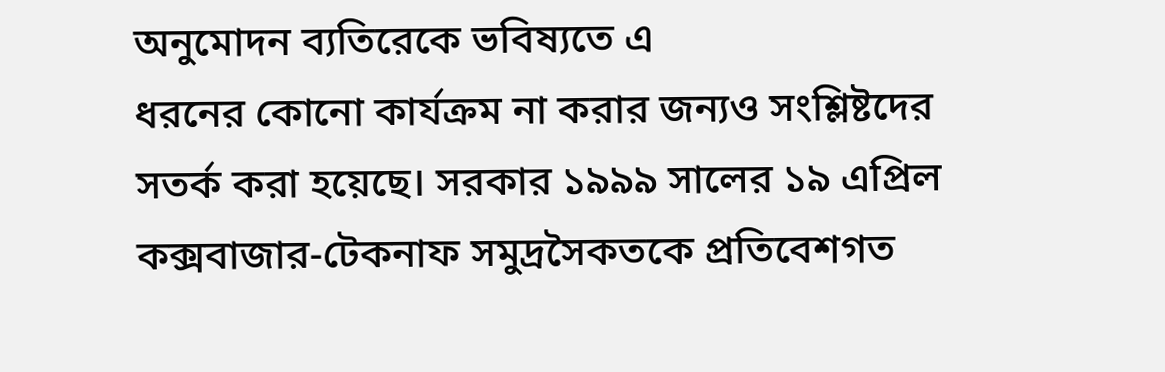অনুমোদন ব্যতিরেকে ভবিষ্যতে এ
ধরনের কোনো কার্যক্রম না করার জন্যও সংশ্লিষ্টদের সতর্ক করা হয়েছে। সরকার ১৯৯৯ সালের ১৯ এপ্রিল কক্সবাজার-টেকনাফ সমুদ্রসৈকতকে প্রতিবেশগত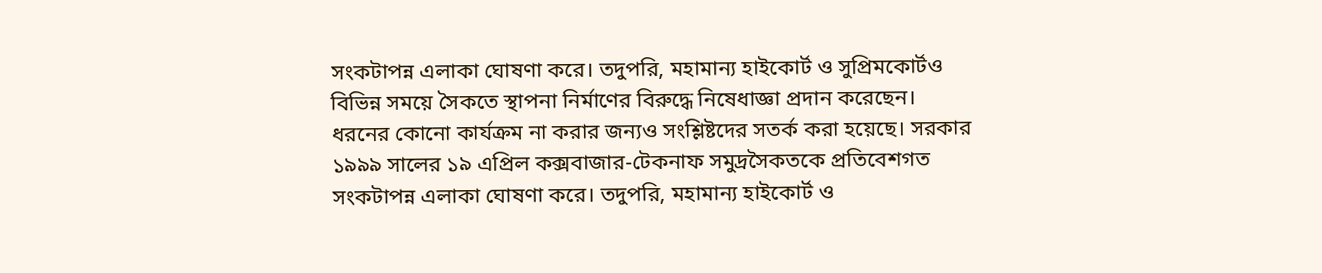সংকটাপন্ন এলাকা ঘোষণা করে। তদুপরি, মহামান্য হাইকোর্ট ও সুপ্রিমকোর্টও বিভিন্ন সময়ে সৈকতে স্থাপনা নির্মাণের বিরুদ্ধে নিষেধাজ্ঞা প্রদান করেছেন।
ধরনের কোনো কার্যক্রম না করার জন্যও সংশ্লিষ্টদের সতর্ক করা হয়েছে। সরকার ১৯৯৯ সালের ১৯ এপ্রিল কক্সবাজার-টেকনাফ সমুদ্রসৈকতকে প্রতিবেশগত সংকটাপন্ন এলাকা ঘোষণা করে। তদুপরি, মহামান্য হাইকোর্ট ও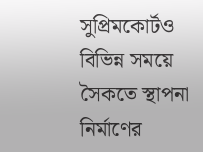সুপ্রিমকোর্টও বিভিন্ন সময়ে সৈকতে স্থাপনা নির্মাণের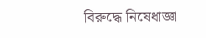বিরুদ্ধে নিষেধাজ্ঞা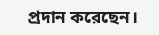প্রদান করেছেন।